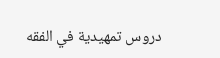دروس تمهيدية في الفقه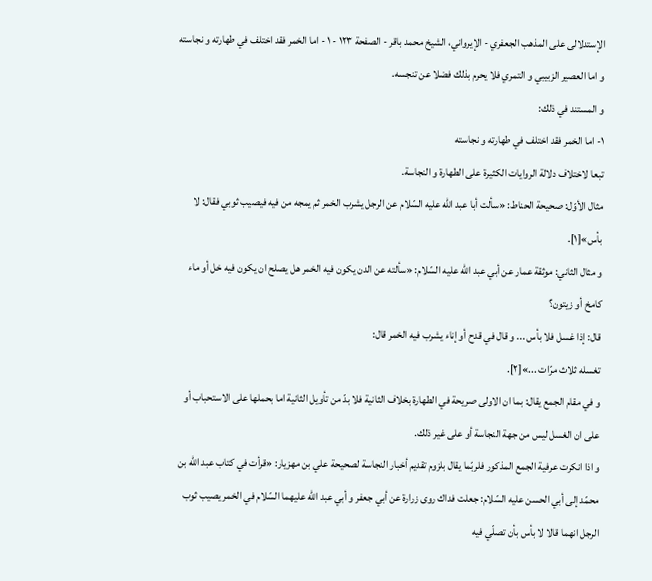الإستدلالى على المذهب الجعفري - الإيرواني، الشيخ محمد باقر - الصفحة ١٢٣ - ١ - اما الخمر فقد اختلف في طهارته و نجاسته
و اما العصير الزبيبي و التمري فلا يحرم بذلك فضلا عن تنجسه.
و المستند في ذلك:
١- اما الخمر فقد اختلف في طهارته و نجاسته
تبعا لاختلاف دلالة الروايات الكثيرة على الطهارة و النجاسة.
مثال الأوّل: صحيحة الحناط: «سألت أبا عبد اللّه عليه السّلام عن الرجل يشرب الخمر ثم يمجه من فيه فيصيب ثوبي فقال: لا بأس»[١].
و مثال الثاني: موثقة عمار عن أبي عبد اللّه عليه السّلام: «سألته عن الدن يكون فيه الخمر هل يصلح ان يكون فيه خل أو ماء كامخ أو زيتون؟
قال: إذا غسل فلا بأس ... و قال في قدح أو إناء يشرب فيه الخمر قال:
تغسله ثلاث مرّات ...»[٢].
و في مقام الجمع يقال: بما ان الاولى صريحة في الطهارة بخلاف الثانية فلا بدّ من تأويل الثانية اما بحملها على الاستحباب أو على ان الغسل ليس من جهة النجاسة أو على غير ذلك.
و اذا انكرت عرفية الجمع المذكور فلربّما يقال بلزوم تقديم أخبار النجاسة لصحيحة علي بن مهزيار: «قرأت في كتاب عبد اللّه بن محمّد إلى أبي الحسن عليه السّلام: جعلت فداك روى زرارة عن أبي جعفر و أبي عبد اللّه عليهما السّلام في الخمر يصيب ثوب الرجل انهما قالا لا بأس بأن تصلّي فيه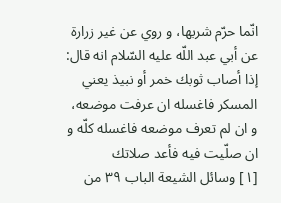انّما حرّم شربها، و روي عن غير زرارة عن أبي عبد اللّه عليه السّلام انه قال:
إذا أصاب ثوبك خمر أو نبيذ يعني المسكر فاغسله ان عرفت موضعه، و ان لم تعرف موضعه فاغسله كلّه و ان صلّيت فيه فأعد صلاتك
[١] وسائل الشيعة الباب ٣٩ من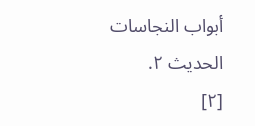أبواب النجاسات الحديث ٢.
[٢]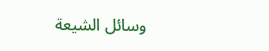وسائل الشيعة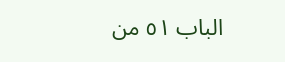الباب ٥١ من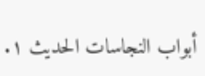أبواب النجاسات الحديث ١.